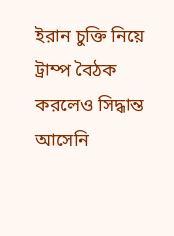ইরান চুক্তি নিয়ে ট্রাম্প বৈঠক করলেও সিদ্ধান্ত আসেনি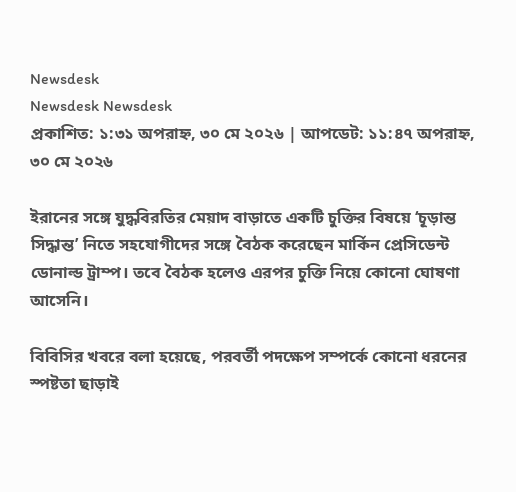Newsdesk
Newsdesk Newsdesk
প্রকাশিত: ১:৩১ অপরাহ্ন, ৩০ মে ২০২৬ | আপডেট: ১১:৪৭ অপরাহ্ন, ৩০ মে ২০২৬

ইরানের সঙ্গে যুদ্ধবিরতির মেয়াদ বাড়াতে একটি চুক্তির বিষয়ে ‘চূড়ান্ত সিদ্ধান্ত’ নিতে সহযোগীদের সঙ্গে বৈঠক করেছেন মার্কিন প্রেসিডেন্ট ডোনাল্ড ট্রাম্প। তবে বৈঠক হলেও এরপর চুক্তি নিয়ে কোনো ঘোষণা আসেনি।

বিবিসির খবরে বলা হয়েছে, পরবর্তী পদক্ষেপ সম্পর্কে কোনো ধরনের স্পষ্টতা ছাড়াই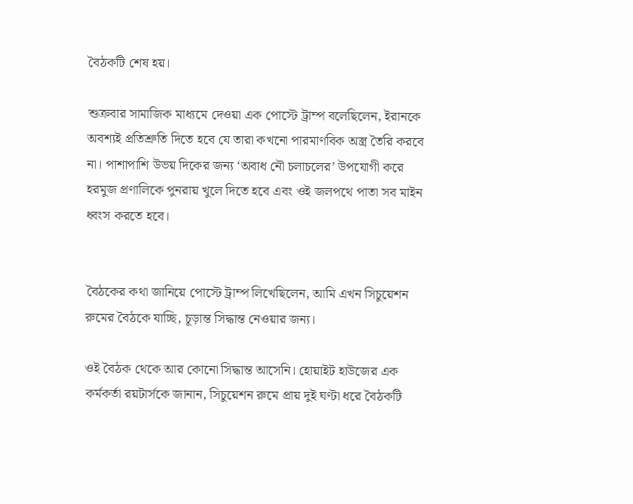বৈঠকটি শেষ হয়।

শুক্রবার সামাজিক মাধ্যমে দেওয়া এক পোস্টে ট্রাম্প বলেছিলেন, ইরানকে অবশ্যই প্রতিশ্রুতি দিতে হবে যে তারা কখনো পারমাণবিক অস্ত্র তৈরি করবে না। পাশাপাশি উভয় দিকের জন্য ‘অবাধ নৌ চলাচলের’ উপযোগী করে হরমুজ প্রণালিকে পুনরায় খুলে দিতে হবে এবং ওই জলপথে পাতা সব মাইন ধ্বংস করতে হবে।


বৈঠকের কথা জানিয়ে পোস্টে ট্রাম্প লিখেছিলেন, আমি এখন সিচুয়েশন রুমের বৈঠকে যাচ্ছি, চূড়ান্ত সিদ্ধান্ত নেওয়ার জন্য।

ওই বৈঠক থেকে আর কোনো সিদ্ধান্ত আসেনি। হোয়াইট হাউজের এক কর্মকর্তা রয়টার্সকে জানান, সিচুয়েশন রুমে প্রায় দুই ঘণ্টা ধরে বৈঠকটি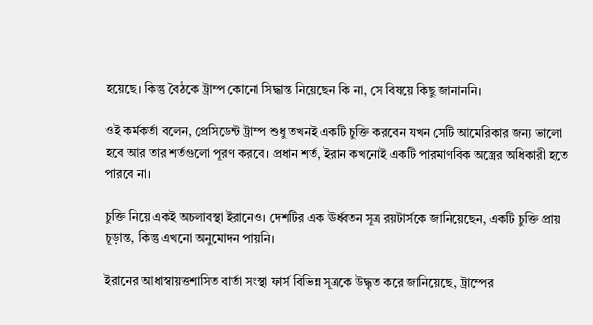হয়েছে। কিন্তু বৈঠকে ট্রাম্প কোনো সিদ্ধান্ত নিয়েছেন কি না, সে বিষয়ে কিছু জানাননি।

ওই কর্মকর্তা বলেন, প্রেসিডেন্ট ট্রাম্প শুধু তখনই একটি চুক্তি করবেন যখন সেটি আমেরিকার জন্য ভালো হবে আর তার শর্তগুলো পূরণ করবে। প্রধান শর্ত, ইরান কখনোই একটি পারমাণবিক অস্ত্রের অধিকারী হতে পারবে না।

চুক্তি নিয়ে একই অচলাবস্থা ইরানেও। দেশটির এক ঊর্ধ্বতন সূত্র রয়টার্সকে জানিয়েছেন, একটি চুক্তি প্রায় চূড়ান্ত, কিন্তু এখনো অনুমোদন পায়নি।

ইরানের আধাস্বায়ত্তশাসিত বার্তা সংস্থা ফার্স বিভিন্ন সূত্রকে উদ্ধৃত করে জানিয়েছে, ট্রাম্পের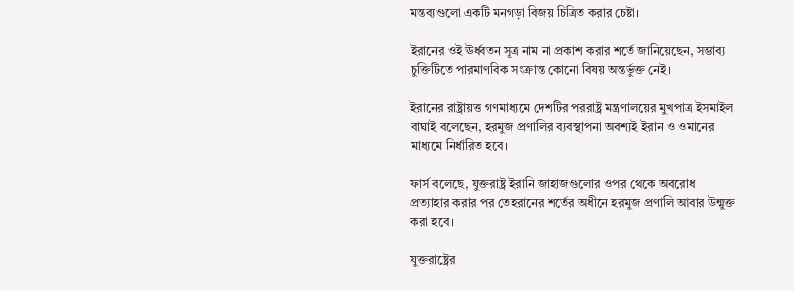মন্তব্যগুলো একটি মনগড়া বিজয় চিত্রিত করার চেষ্টা।

ইরানের ওই ঊর্ধ্বতন সূত্র নাম না প্রকাশ করার শর্তে জানিয়েছেন, সম্ভাব্য চুক্তিটিতে পারমাণবিক সংক্রান্ত কোনো বিষয় অন্তর্ভুক্ত নেই।

ইরানের রাষ্ট্রায়ত্ত গণমাধ্যমে দেশটির পররাষ্ট্র মন্ত্রণালয়ের মুখপাত্র ইসমাইল বাঘাই বলেছেন, হরমুজ প্রণালির ব্যবস্থাপনা অবশ্যই ইরান ও ওমানের মাধ্যমে নির্ধারিত হবে।

ফার্স বলেছে, যুক্তরাষ্ট্র ইরানি জাহাজগুলোর ওপর থেকে অবরোধ প্রত্যাহার করার পর তেহরানের শর্তের অধীনে হরমুজ প্রণালি আবার উন্মুক্ত করা হবে।

যুক্তরাষ্ট্রের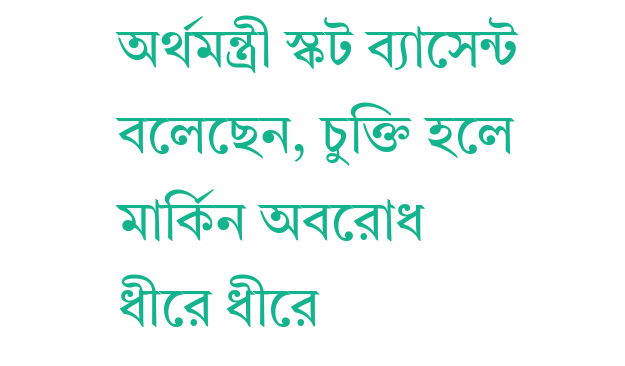অর্থমন্ত্রী স্কট ব্যাসেন্ট বলেছেন, চুক্তি হলে মার্কিন অবরোধ ধীরে ধীরে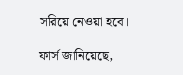সরিয়ে নেওয়া হবে।

ফার্স জানিয়েছে,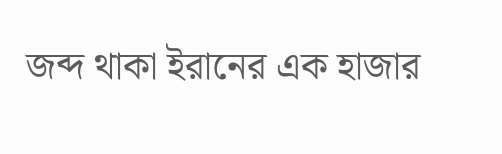জব্দ থাকা ইরানের এক হাজার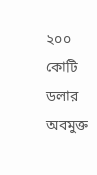২০০ কোটি ডলার অবমুক্ত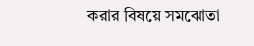করার বিষয়ে সমঝোতা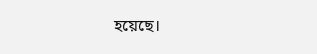হয়েছে।